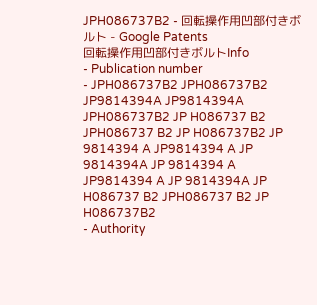JPH086737B2 - 回転操作用凹部付きボルト - Google Patents
回転操作用凹部付きボルトInfo
- Publication number
- JPH086737B2 JPH086737B2 JP9814394A JP9814394A JPH086737B2 JP H086737 B2 JPH086737 B2 JP H086737B2 JP 9814394 A JP9814394 A JP 9814394A JP 9814394 A JP9814394 A JP 9814394A JP H086737 B2 JPH086737 B2 JP H086737B2
- Authority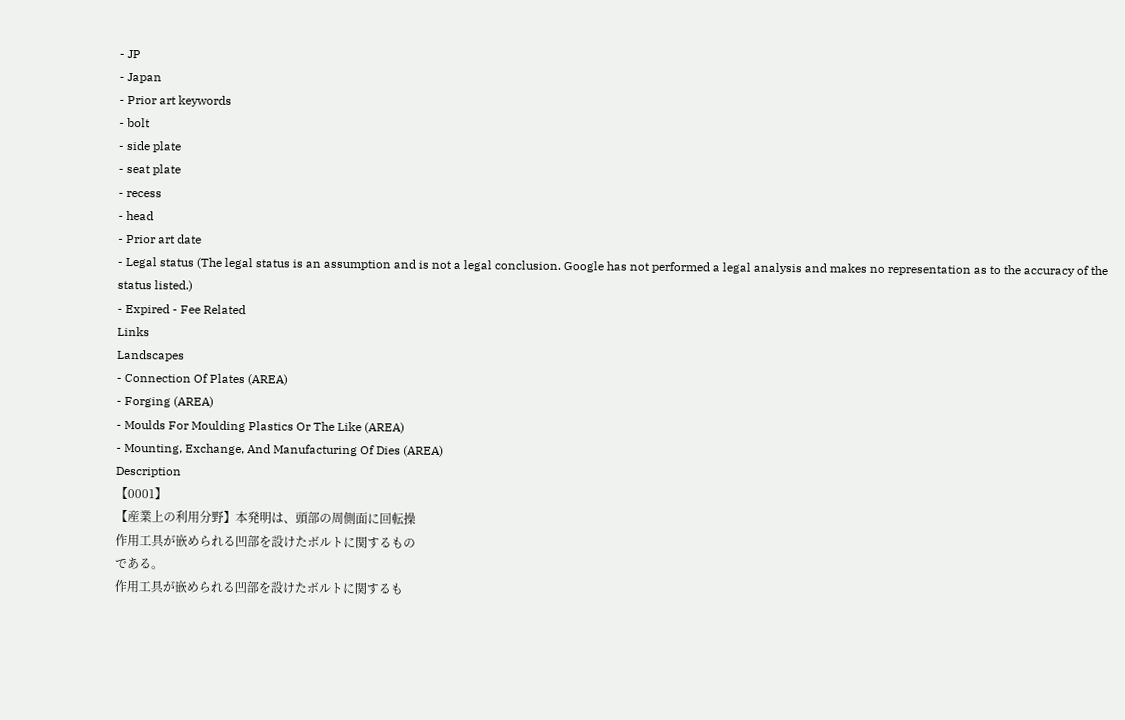- JP
- Japan
- Prior art keywords
- bolt
- side plate
- seat plate
- recess
- head
- Prior art date
- Legal status (The legal status is an assumption and is not a legal conclusion. Google has not performed a legal analysis and makes no representation as to the accuracy of the status listed.)
- Expired - Fee Related
Links
Landscapes
- Connection Of Plates (AREA)
- Forging (AREA)
- Moulds For Moulding Plastics Or The Like (AREA)
- Mounting, Exchange, And Manufacturing Of Dies (AREA)
Description
【0001】
【産業上の利用分野】本発明は、頭部の周側面に回転操
作用工具が嵌められる凹部を設けたボルトに関するもの
である。
作用工具が嵌められる凹部を設けたボルトに関するも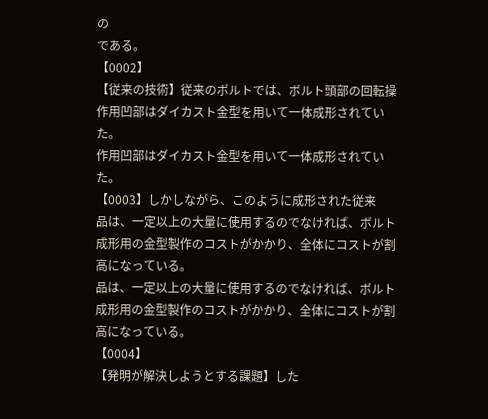の
である。
【0002】
【従来の技術】従来のボルトでは、ボルト頭部の回転操
作用凹部はダイカスト金型を用いて一体成形されてい
た。
作用凹部はダイカスト金型を用いて一体成形されてい
た。
【0003】しかしながら、このように成形された従来
品は、一定以上の大量に使用するのでなければ、ボルト
成形用の金型製作のコストがかかり、全体にコストが割
高になっている。
品は、一定以上の大量に使用するのでなければ、ボルト
成形用の金型製作のコストがかかり、全体にコストが割
高になっている。
【0004】
【発明が解決しようとする課題】した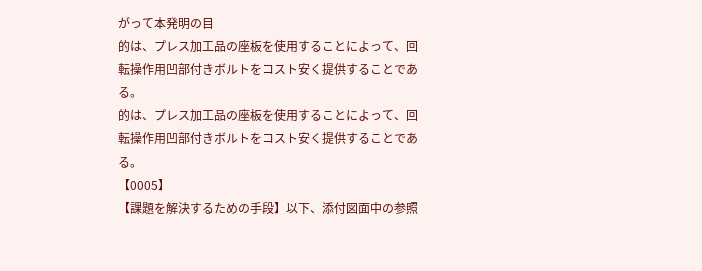がって本発明の目
的は、プレス加工品の座板を使用することによって、回
転操作用凹部付きボルトをコスト安く提供することであ
る。
的は、プレス加工品の座板を使用することによって、回
転操作用凹部付きボルトをコスト安く提供することであ
る。
【0005】
【課題を解決するための手段】以下、添付図面中の参照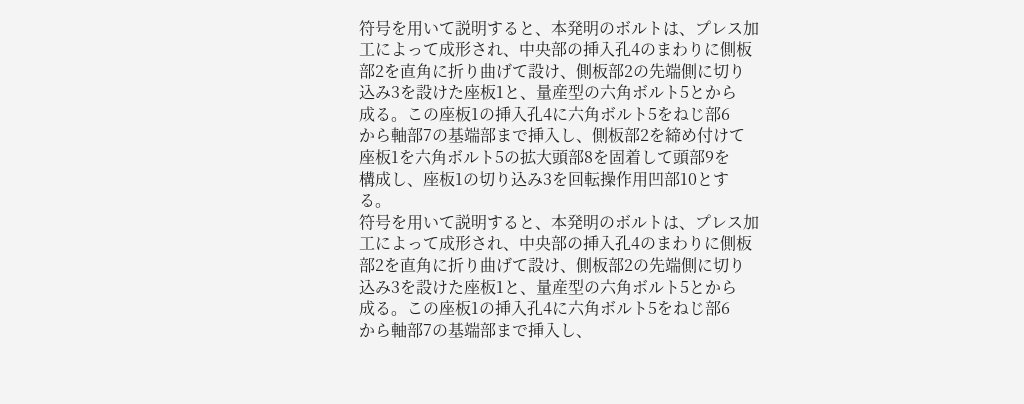符号を用いて説明すると、本発明のボルトは、プレス加
工によって成形され、中央部の挿入孔4のまわりに側板
部2を直角に折り曲げて設け、側板部2の先端側に切り
込み3を設けた座板1と、量産型の六角ボルト5とから
成る。この座板1の挿入孔4に六角ボルト5をねじ部6
から軸部7の基端部まで挿入し、側板部2を締め付けて
座板1を六角ボルト5の拡大頭部8を固着して頭部9を
構成し、座板1の切り込み3を回転操作用凹部10とす
る。
符号を用いて説明すると、本発明のボルトは、プレス加
工によって成形され、中央部の挿入孔4のまわりに側板
部2を直角に折り曲げて設け、側板部2の先端側に切り
込み3を設けた座板1と、量産型の六角ボルト5とから
成る。この座板1の挿入孔4に六角ボルト5をねじ部6
から軸部7の基端部まで挿入し、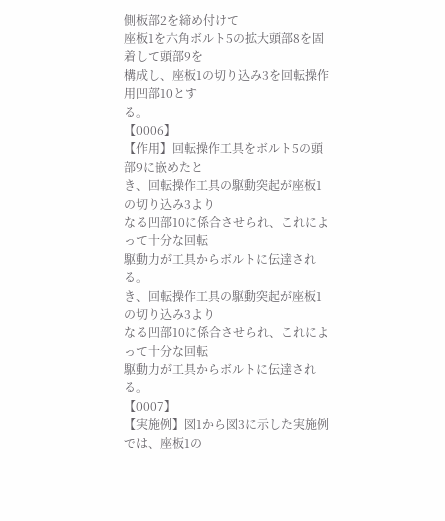側板部2を締め付けて
座板1を六角ボルト5の拡大頭部8を固着して頭部9を
構成し、座板1の切り込み3を回転操作用凹部10とす
る。
【0006】
【作用】回転操作工具をボルト5の頭部9に嵌めたと
き、回転操作工具の駆動突起が座板1の切り込み3より
なる凹部10に係合させられ、これによって十分な回転
駆動力が工具からボルトに伝達される。
き、回転操作工具の駆動突起が座板1の切り込み3より
なる凹部10に係合させられ、これによって十分な回転
駆動力が工具からボルトに伝達される。
【0007】
【実施例】図1から図3に示した実施例では、座板1の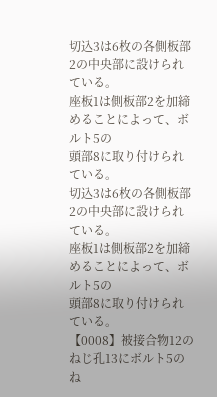切込3は6枚の各側板部2の中央部に設けられている。
座板1は側板部2を加締めることによって、ボルト5の
頭部8に取り付けられている。
切込3は6枚の各側板部2の中央部に設けられている。
座板1は側板部2を加締めることによって、ボルト5の
頭部8に取り付けられている。
【0008】被接合物12のねじ孔13にボルト5のね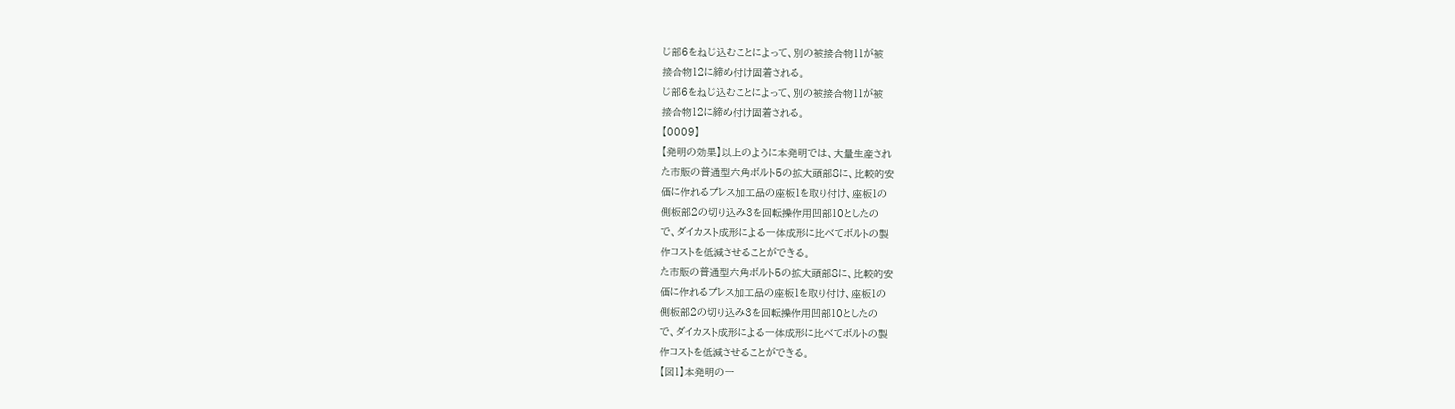じ部6をねじ込むことによって、別の被接合物11が被
接合物12に締め付け固着される。
じ部6をねじ込むことによって、別の被接合物11が被
接合物12に締め付け固着される。
【0009】
【発明の効果】以上のように本発明では、大量生産され
た市販の普通型六角ボルト5の拡大頭部8に、比較的安
価に作れるプレス加工品の座板1を取り付け、座板1の
側板部2の切り込み3を回転操作用凹部10としたの
で、ダイカスト成形による一体成形に比べてボルトの製
作コストを低減させることができる。
た市販の普通型六角ボルト5の拡大頭部8に、比較的安
価に作れるプレス加工品の座板1を取り付け、座板1の
側板部2の切り込み3を回転操作用凹部10としたの
で、ダイカスト成形による一体成形に比べてボルトの製
作コストを低減させることができる。
【図1】本発明の一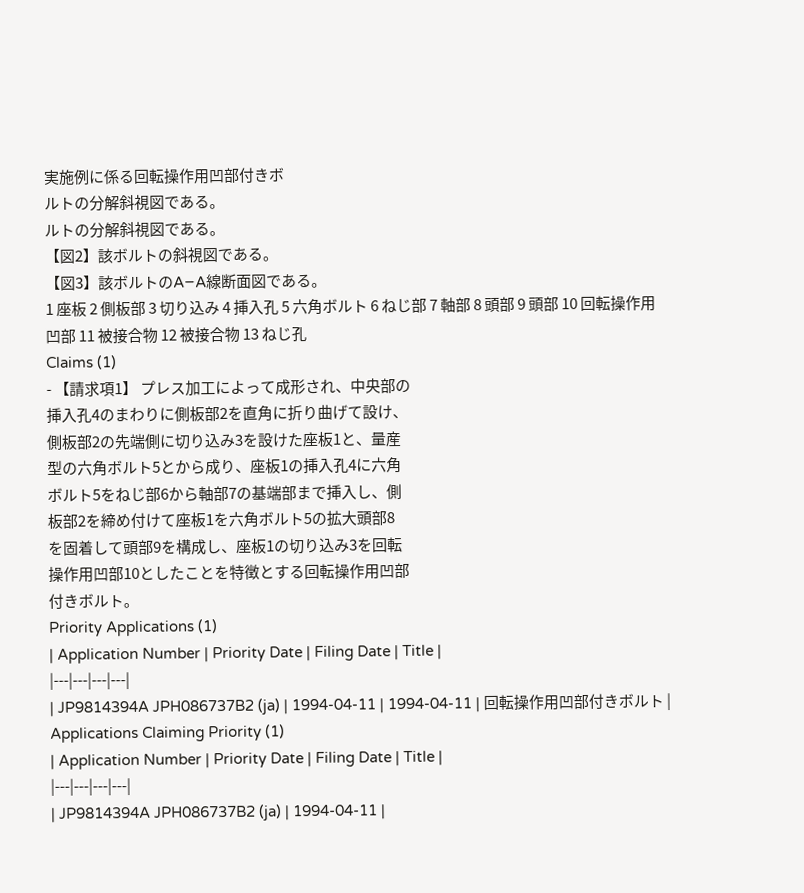実施例に係る回転操作用凹部付きボ
ルトの分解斜視図である。
ルトの分解斜視図である。
【図2】該ボルトの斜視図である。
【図3】該ボルトのA−A線断面図である。
1 座板 2 側板部 3 切り込み 4 挿入孔 5 六角ボルト 6 ねじ部 7 軸部 8 頭部 9 頭部 10 回転操作用凹部 11 被接合物 12 被接合物 13 ねじ孔
Claims (1)
- 【請求項1】 プレス加工によって成形され、中央部の
挿入孔4のまわりに側板部2を直角に折り曲げて設け、
側板部2の先端側に切り込み3を設けた座板1と、量産
型の六角ボルト5とから成り、座板1の挿入孔4に六角
ボルト5をねじ部6から軸部7の基端部まで挿入し、側
板部2を締め付けて座板1を六角ボルト5の拡大頭部8
を固着して頭部9を構成し、座板1の切り込み3を回転
操作用凹部10としたことを特徴とする回転操作用凹部
付きボルト。
Priority Applications (1)
| Application Number | Priority Date | Filing Date | Title |
|---|---|---|---|
| JP9814394A JPH086737B2 (ja) | 1994-04-11 | 1994-04-11 | 回転操作用凹部付きボルト |
Applications Claiming Priority (1)
| Application Number | Priority Date | Filing Date | Title |
|---|---|---|---|
| JP9814394A JPH086737B2 (ja) | 1994-04-11 |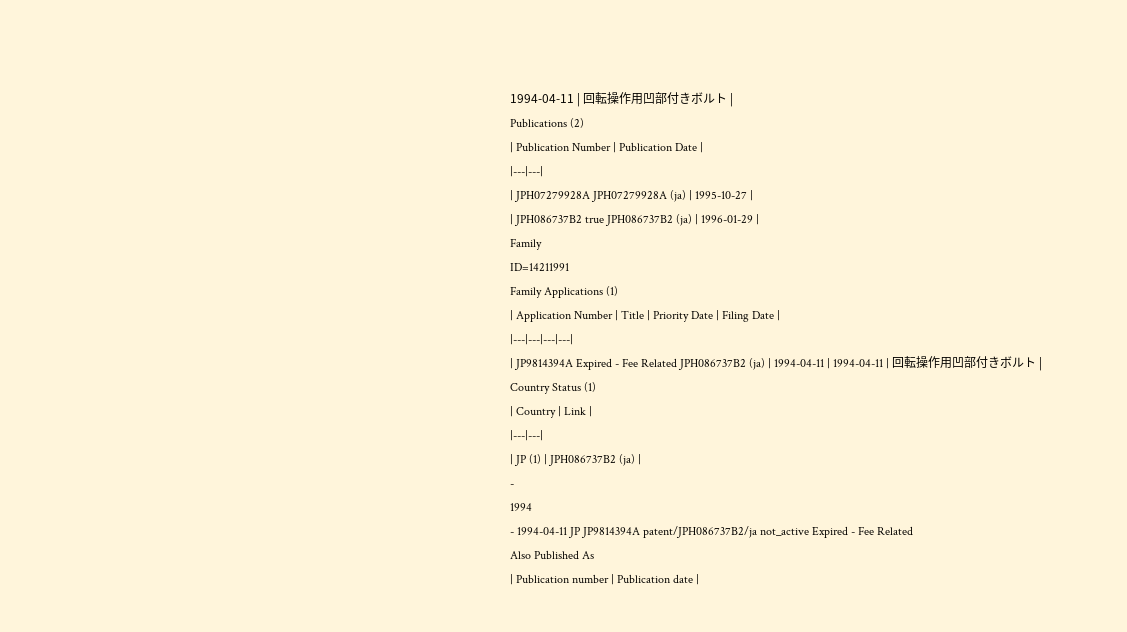1994-04-11 | 回転操作用凹部付きボルト |
Publications (2)
| Publication Number | Publication Date |
|---|---|
| JPH07279928A JPH07279928A (ja) | 1995-10-27 |
| JPH086737B2 true JPH086737B2 (ja) | 1996-01-29 |
Family
ID=14211991
Family Applications (1)
| Application Number | Title | Priority Date | Filing Date |
|---|---|---|---|
| JP9814394A Expired - Fee Related JPH086737B2 (ja) | 1994-04-11 | 1994-04-11 | 回転操作用凹部付きボルト |
Country Status (1)
| Country | Link |
|---|---|
| JP (1) | JPH086737B2 (ja) |
-
1994
- 1994-04-11 JP JP9814394A patent/JPH086737B2/ja not_active Expired - Fee Related
Also Published As
| Publication number | Publication date |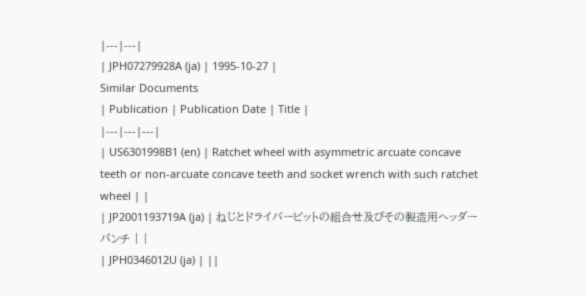|---|---|
| JPH07279928A (ja) | 1995-10-27 |
Similar Documents
| Publication | Publication Date | Title |
|---|---|---|
| US6301998B1 (en) | Ratchet wheel with asymmetric arcuate concave teeth or non-arcuate concave teeth and socket wrench with such ratchet wheel | |
| JP2001193719A (ja) | ねじとドライバービットの組合せ及びその製造用ヘッダーパンチ | |
| JPH0346012U (ja) | ||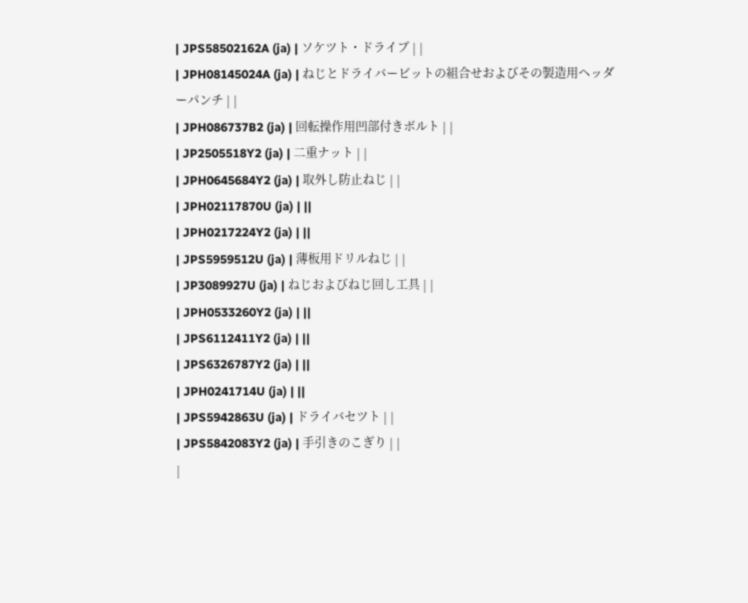| JPS58502162A (ja) | ソケツト・ドライブ | |
| JPH08145024A (ja) | ねじとドライバービットの組合せおよびその製造用ヘッダーパンチ | |
| JPH086737B2 (ja) | 回転操作用凹部付きボルト | |
| JP2505518Y2 (ja) | 二重ナット | |
| JPH0645684Y2 (ja) | 取外し防止ねじ | |
| JPH02117870U (ja) | ||
| JPH0217224Y2 (ja) | ||
| JPS5959512U (ja) | 薄板用ドリルねじ | |
| JP3089927U (ja) | ねじおよびねじ回し工具 | |
| JPH0533260Y2 (ja) | ||
| JPS6112411Y2 (ja) | ||
| JPS6326787Y2 (ja) | ||
| JPH0241714U (ja) | ||
| JPS5942863U (ja) | ドライバセツト | |
| JPS5842083Y2 (ja) | 手引きのこぎり | |
|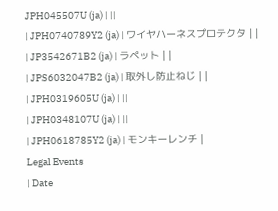JPH045507U (ja) | ||
| JPH0740789Y2 (ja) | ワイヤハーネスプロテクタ | |
| JP3542671B2 (ja) | ラペット | |
| JPS6032047B2 (ja) | 取外し防止ねじ | |
| JPH0319605U (ja) | ||
| JPH0348107U (ja) | ||
| JPH0618785Y2 (ja) | モンキーレンチ |
Legal Events
| Date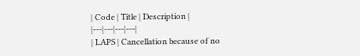| Code | Title | Description |
|---|---|---|---|
| LAPS | Cancellation because of no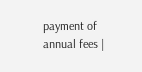payment of annual fees |